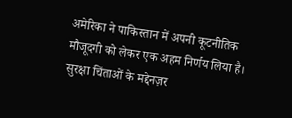अमेरिका ने पाकिस्तान में अपनी कूटनीतिक मौजूदगी को लेकर एक अहम निर्णय लिया है। सुरक्षा चिंताओं के मद्देनज़र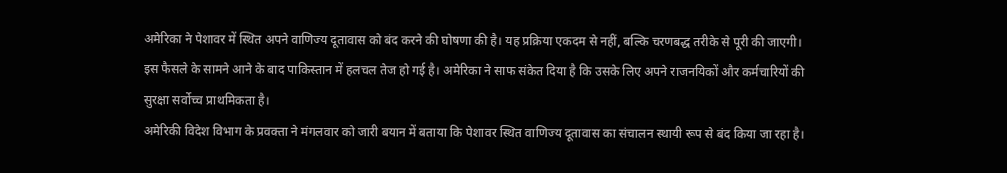अमेरिका ने पेशावर में स्थित अपने वाणिज्य दूतावास को बंद करने की घोषणा की है। यह प्रक्रिया एकदम से नहीं, बल्कि चरणबद्ध तरीके से पूरी की जाएगी। इस फैसले के सामने आने के बाद पाकिस्तान में हलचल तेज हो गई है। अमेरिका ने साफ संकेत दिया है कि उसके लिए अपने राजनयिकों और कर्मचारियों की सुरक्षा सर्वोच्च प्राथमिकता है।
अमेरिकी विदेश विभाग के प्रवक्ता ने मंगलवार को जारी बयान में बताया कि पेशावर स्थित वाणिज्य दूतावास का संचालन स्थायी रूप से बंद किया जा रहा है।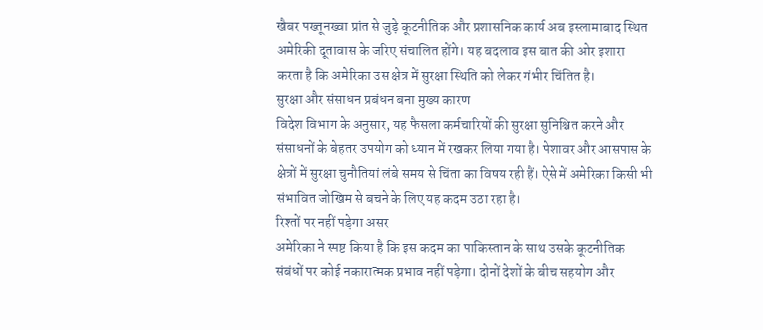खैबर पख्तूनख्वा प्रांत से जुड़े कूटनीतिक और प्रशासनिक कार्य अब इस्लामाबाद स्थित अमेरिकी दूतावास के जरिए संचालित होंगे। यह बदलाव इस बात की ओर इशारा करता है कि अमेरिका उस क्षेत्र में सुरक्षा स्थिति को लेकर गंभीर चिंतित है।
सुरक्षा और संसाधन प्रबंधन बना मुख्य कारण
विदेश विभाग के अनुसार, यह फैसला कर्मचारियों की सुरक्षा सुनिश्चित करने और संसाधनों के बेहतर उपयोग को ध्यान में रखकर लिया गया है। पेशावर और आसपास के क्षेत्रों में सुरक्षा चुनौतियां लंबे समय से चिंता का विषय रही हैं। ऐसे में अमेरिका किसी भी संभावित जोखिम से बचने के लिए यह कदम उठा रहा है।
रिश्तों पर नहीं पड़ेगा असर
अमेरिका ने स्पष्ट किया है कि इस कदम का पाकिस्तान के साथ उसके कूटनीतिक संबंधों पर कोई नकारात्मक प्रभाव नहीं पड़ेगा। दोनों देशों के बीच सहयोग और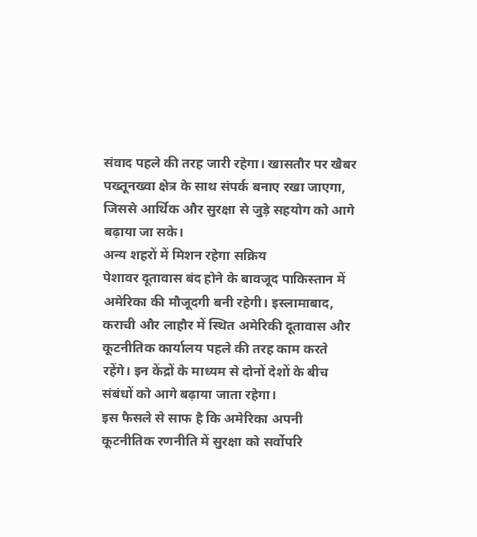संवाद पहले की तरह जारी रहेगा। खासतौर पर खैबर पख्तूनख्वा क्षेत्र के साथ संपर्क बनाए रखा जाएगा, जिससे आर्थिक और सुरक्षा से जुड़े सहयोग को आगे बढ़ाया जा सके।
अन्य शहरों में मिशन रहेगा सक्रिय
पेशावर दूतावास बंद होने के बावजूद पाकिस्तान में अमेरिका की मौजूदगी बनी रहेगी। इस्लामाबाद, कराची और लाहौर में स्थित अमेरिकी दूतावास और कूटनीतिक कार्यालय पहले की तरह काम करते रहेंगे। इन केंद्रों के माध्यम से दोनों देशों के बीच संबंधों को आगे बढ़ाया जाता रहेगा।
इस फैसले से साफ है कि अमेरिका अपनी कूटनीतिक रणनीति में सुरक्षा को सर्वोपरि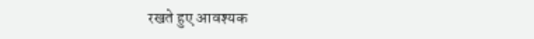रखते हुए आवश्यक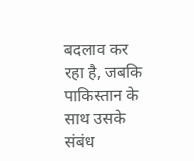बदलाव कर रहा है, जबकि पाकिस्तान के साथ उसके संबंध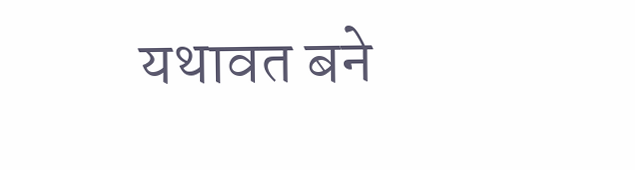यथावत बने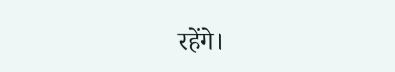रहेंगे।